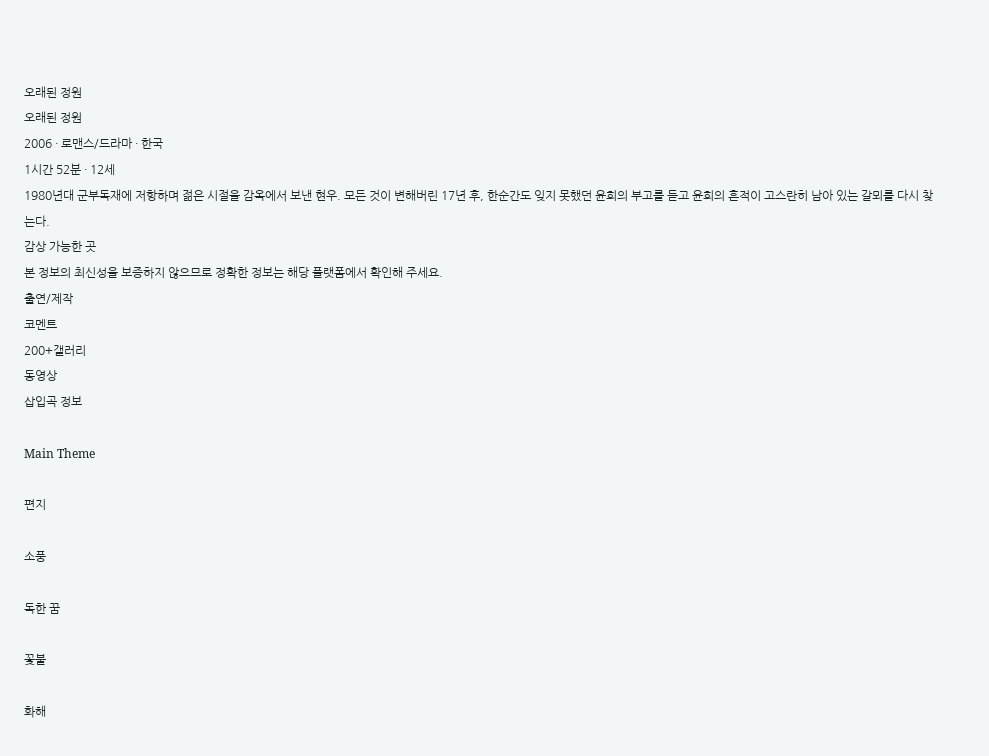오래된 정원
오래된 정원
2006 · 로맨스/드라마 · 한국
1시간 52분 · 12세
1980년대 군부독재에 저항하며 젊은 시절을 감옥에서 보낸 현우. 모든 것이 변해버린 17년 후, 한순간도 잊지 못했던 윤희의 부고를 듣고 윤희의 흔적이 고스란히 남아 있는 갈뫼를 다시 찾는다.
감상 가능한 곳
본 정보의 최신성을 보증하지 않으므로 정확한 정보는 해당 플랫폼에서 확인해 주세요.
출연/제작
코멘트
200+갤러리
동영상
삽입곡 정보

Main Theme

편지

소풍

독한 꿈

꽃불

화해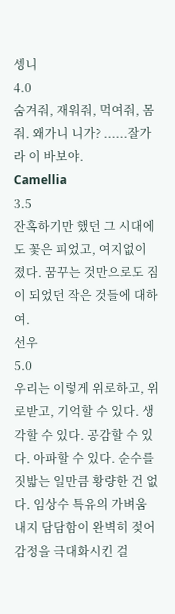셍니
4.0
숨겨줘, 재워줘, 먹여줘, 몸줘. 왜가니 니가? ......잘가라 이 바보야.
Camellia
3.5
잔혹하기만 했던 그 시대에도 꽃은 피었고, 여지없이 졌다. 꿈꾸는 것만으로도 짐이 되었던 작은 것들에 대하여.
선우
5.0
우리는 이렇게 위로하고, 위로받고, 기억할 수 있다. 생각할 수 있다. 공감할 수 있다. 아파할 수 있다. 순수를 짓밟는 일만큼 황량한 건 없다. 임상수 특유의 가벼움 내지 담담함이 완벽히 젖어 감정을 극대화시킨 걸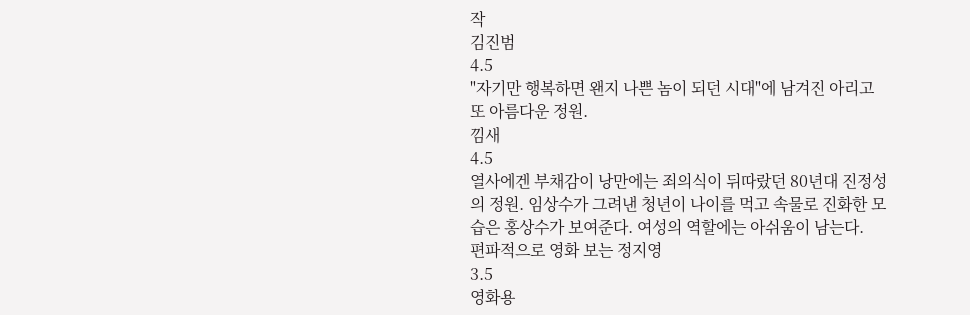작
김진범
4.5
"자기만 행복하면 왠지 나쁜 놈이 되던 시대"에 남겨진 아리고 또 아름다운 정원.
낌새
4.5
열사에겐 부채감이 낭만에는 죄의식이 뒤따랐던 80년대 진정성의 정원. 임상수가 그려낸 청년이 나이를 먹고 속물로 진화한 모습은 홍상수가 보여준다. 여성의 역할에는 아쉬움이 남는다.
편파적으로 영화 보는 정지영
3.5
영화용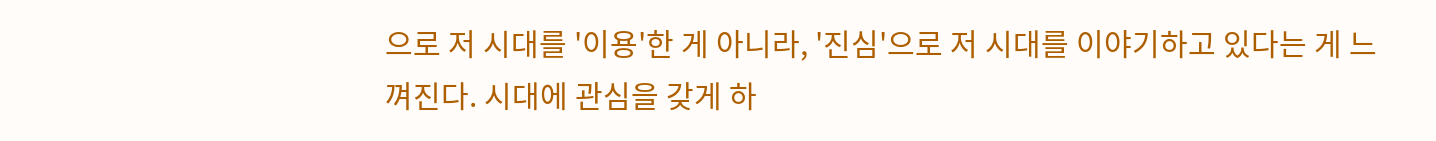으로 저 시대를 '이용'한 게 아니라, '진심'으로 저 시대를 이야기하고 있다는 게 느껴진다. 시대에 관심을 갖게 하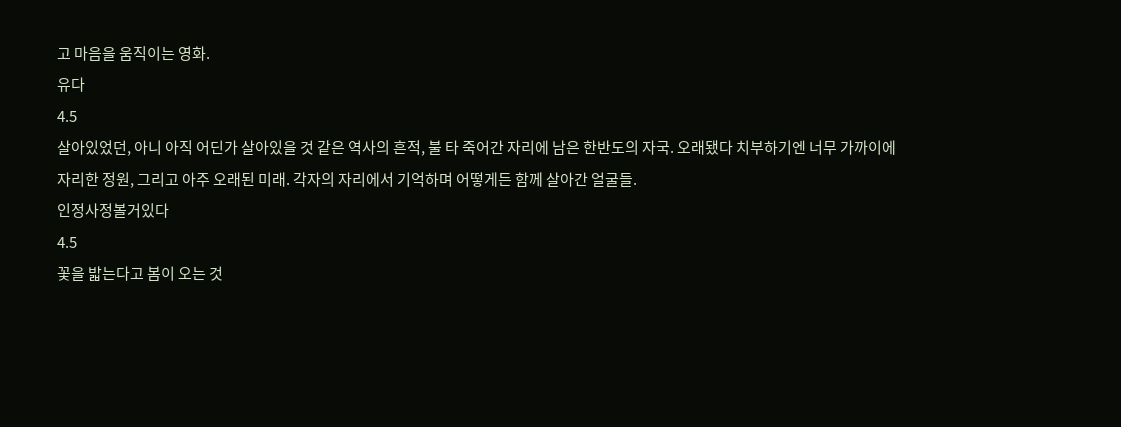고 마음을 움직이는 영화.
유다
4.5
살아있었던, 아니 아직 어딘가 살아있을 것 같은 역사의 흔적, 불 타 죽어간 자리에 남은 한반도의 자국. 오래됐다 치부하기엔 너무 가까이에 자리한 정원, 그리고 아주 오래된 미래. 각자의 자리에서 기억하며 어떻게든 함께 살아간 얼굴들.
인정사정볼거있다
4.5
꽃을 밟는다고 봄이 오는 것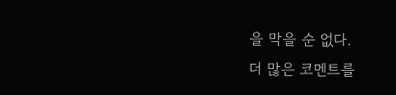을 막을 순 없다.
더 많은 코멘트를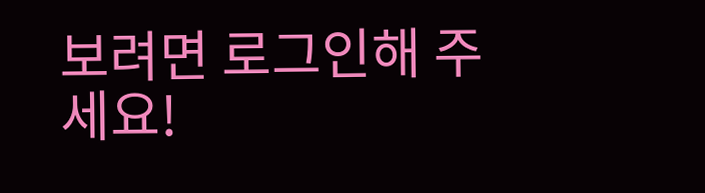보려면 로그인해 주세요!